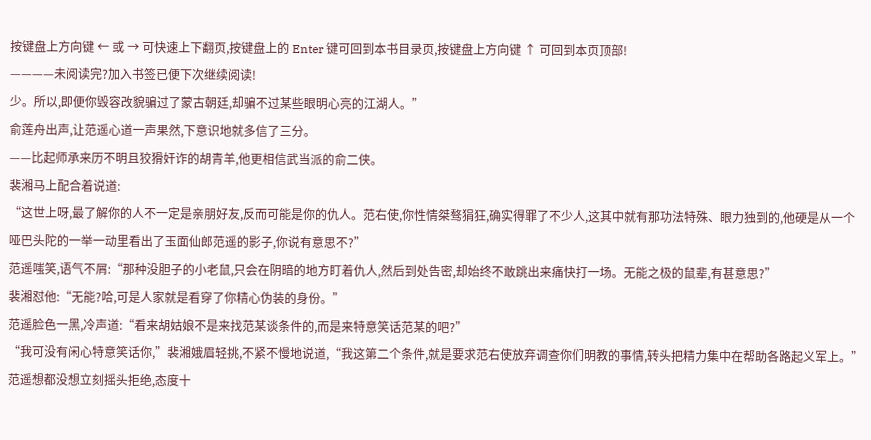按键盘上方向键 ← 或 → 可快速上下翻页,按键盘上的 Enter 键可回到本书目录页,按键盘上方向键 ↑ 可回到本页顶部!
————未阅读完?加入书签已便下次继续阅读!
少。所以,即便你毁容改貌骗过了蒙古朝廷,却骗不过某些眼明心亮的江湖人。”
俞莲舟出声,让范遥心道一声果然,下意识地就多信了三分。
——比起师承来历不明且狡猾奸诈的胡青羊,他更相信武当派的俞二侠。
裴湘马上配合着说道:
“这世上呀,最了解你的人不一定是亲朋好友,反而可能是你的仇人。范右使,你性情桀骜狷狂,确实得罪了不少人,这其中就有那功法特殊、眼力独到的,他硬是从一个哑巴头陀的一举一动里看出了玉面仙郎范遥的影子,你说有意思不?”
范遥嗤笑,语气不屑:“那种没胆子的小老鼠,只会在阴暗的地方盯着仇人,然后到处告密,却始终不敢跳出来痛快打一场。无能之极的鼠辈,有甚意思?”
裴湘怼他:“无能?哈,可是人家就是看穿了你精心伪装的身份。”
范遥脸色一黑,冷声道:“看来胡姑娘不是来找范某谈条件的,而是来特意笑话范某的吧?”
“我可没有闲心特意笑话你,”裴湘娥眉轻挑,不紧不慢地说道,“我这第二个条件,就是要求范右使放弃调查你们明教的事情,转头把精力集中在帮助各路起义军上。”
范遥想都没想立刻摇头拒绝,态度十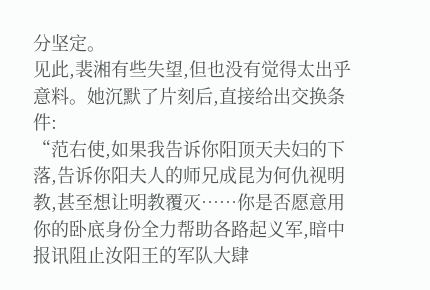分坚定。
见此,裴湘有些失望,但也没有觉得太出乎意料。她沉默了片刻后,直接给出交换条件:
“范右使,如果我告诉你阳顶天夫妇的下落,告诉你阳夫人的师兄成昆为何仇视明教,甚至想让明教覆灭……你是否愿意用你的卧底身份全力帮助各路起义军,暗中报讯阻止汝阳王的军队大肆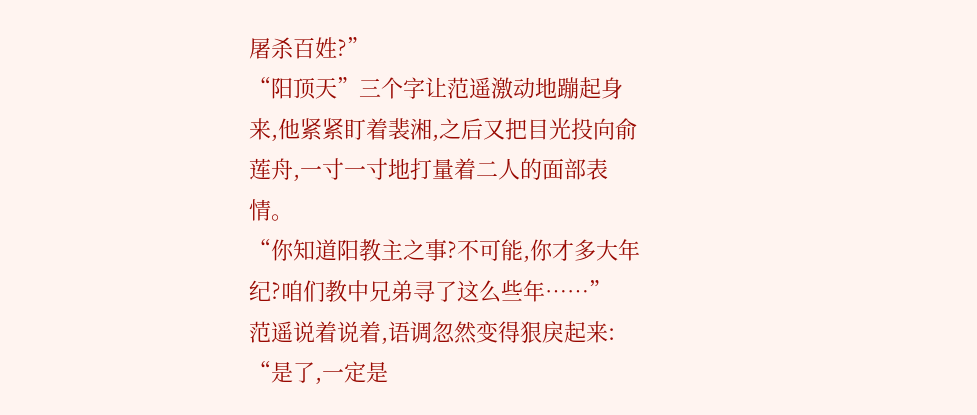屠杀百姓?”
“阳顶天”三个字让范遥激动地蹦起身来,他紧紧盯着裴湘,之后又把目光投向俞莲舟,一寸一寸地打量着二人的面部表情。
“你知道阳教主之事?不可能,你才多大年纪?咱们教中兄弟寻了这么些年……”
范遥说着说着,语调忽然变得狠戾起来:
“是了,一定是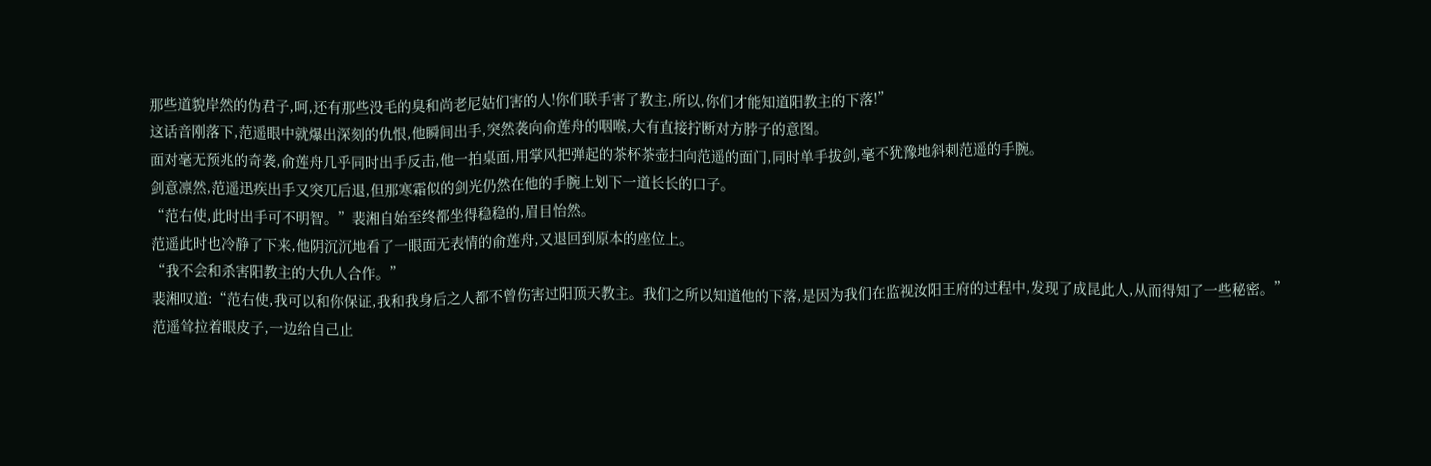那些道貌岸然的伪君子,呵,还有那些没毛的臭和尚老尼姑们害的人!你们联手害了教主,所以,你们才能知道阳教主的下落!”
这话音刚落下,范遥眼中就爆出深刻的仇恨,他瞬间出手,突然袭向俞莲舟的咽喉,大有直接拧断对方脖子的意图。
面对毫无预兆的奇袭,俞莲舟几乎同时出手反击,他一拍桌面,用掌风把弹起的茶杯茶壶扫向范遥的面门,同时单手拔剑,毫不犹豫地斜刺范遥的手腕。
剑意凛然,范遥迅疾出手又突兀后退,但那寒霜似的剑光仍然在他的手腕上划下一道长长的口子。
“范右使,此时出手可不明智。”裴湘自始至终都坐得稳稳的,眉目怡然。
范遥此时也冷静了下来,他阴沉沉地看了一眼面无表情的俞莲舟,又退回到原本的座位上。
“我不会和杀害阳教主的大仇人合作。”
裴湘叹道:“范右使,我可以和你保证,我和我身后之人都不曾伤害过阳顶天教主。我们之所以知道他的下落,是因为我们在监视汝阳王府的过程中,发现了成昆此人,从而得知了一些秘密。”
范遥耸拉着眼皮子,一边给自己止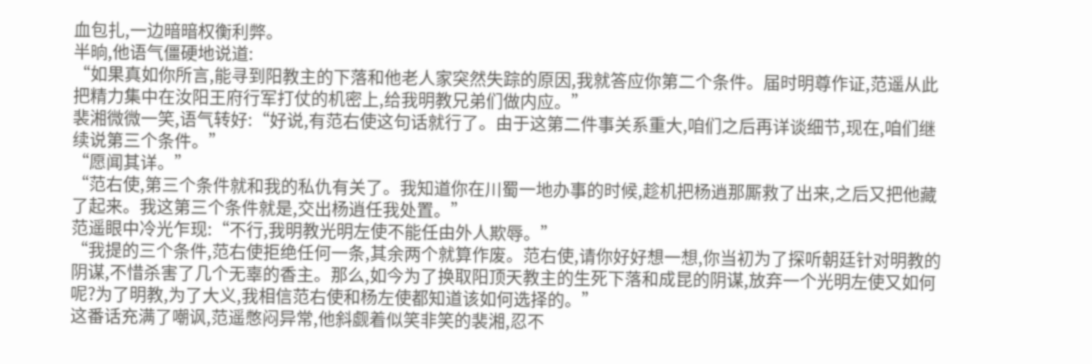血包扎,一边暗暗权衡利弊。
半晌,他语气僵硬地说道:
“如果真如你所言,能寻到阳教主的下落和他老人家突然失踪的原因,我就答应你第二个条件。届时明尊作证,范遥从此把精力集中在汝阳王府行军打仗的机密上,给我明教兄弟们做内应。”
裴湘微微一笑,语气转好:“好说,有范右使这句话就行了。由于这第二件事关系重大,咱们之后再详谈细节,现在,咱们继续说第三个条件。”
“愿闻其详。”
“范右使,第三个条件就和我的私仇有关了。我知道你在川蜀一地办事的时候,趁机把杨逍那厮救了出来,之后又把他藏了起来。我这第三个条件就是,交出杨逍任我处置。”
范遥眼中冷光乍现:“不行,我明教光明左使不能任由外人欺辱。”
“我提的三个条件,范右使拒绝任何一条,其余两个就算作废。范右使,请你好好想一想,你当初为了探听朝廷针对明教的阴谋,不惜杀害了几个无辜的香主。那么,如今为了换取阳顶天教主的生死下落和成昆的阴谋,放弃一个光明左使又如何呢?为了明教,为了大义,我相信范右使和杨左使都知道该如何选择的。”
这番话充满了嘲讽,范遥憋闷异常,他斜觑着似笑非笑的裴湘,忍不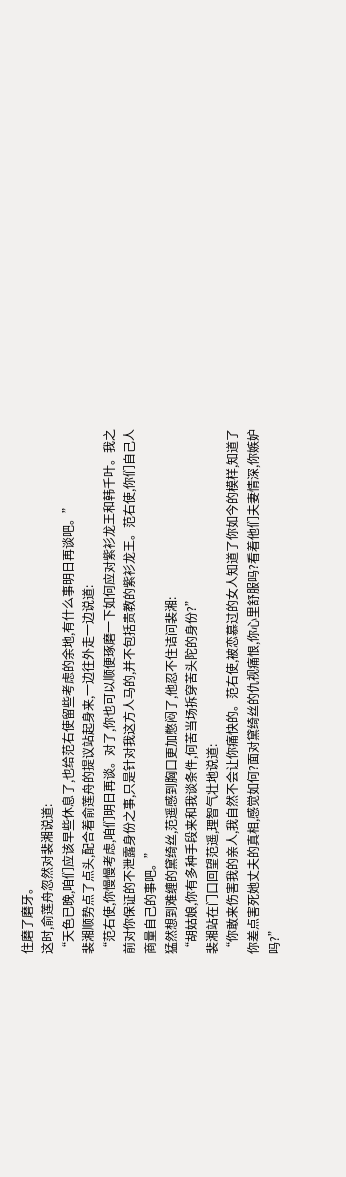住磨了磨牙。
这时,俞莲舟忽然对裴湘说道:
“天色已晚,咱们应该早些休息了,也给范右使留些考虑的余地,有什么事明日再谈吧。”
裴湘顺势点了点头,配合着俞莲舟的提议站起身来,一边往外走一边说道:
“范右使,你慢慢考虑,咱们明日再谈。对了,你也可以顺便琢磨一下如何应对紫衫龙王和韩千叶。我之前对你保证的不泄露身份之事,只是针对我这方人马的,并不包括贵教的紫衫龙王。范右使,你们自己人商量自己的事吧。”
猛然想到难缠的黛绮丝,范遥感到胸口更加憋闷了,他忍不住诘问裴湘:
“胡姑娘,你有多种手段来和我谈条件,何苦当场拆穿苦头陀的身份?”
裴湘站在门口回望范遥,理智气壮地说道:
“你敢来伤害我的亲人,我自然不会让你痛快的。范右使,被恋慕过的女人知道了你如今的模样,知道了你差点害死她丈夫的真相,感觉如何?面对黛绮丝的仇视痛恨,你心里舒服吗?看着他们夫妻情深,你嫉妒吗?”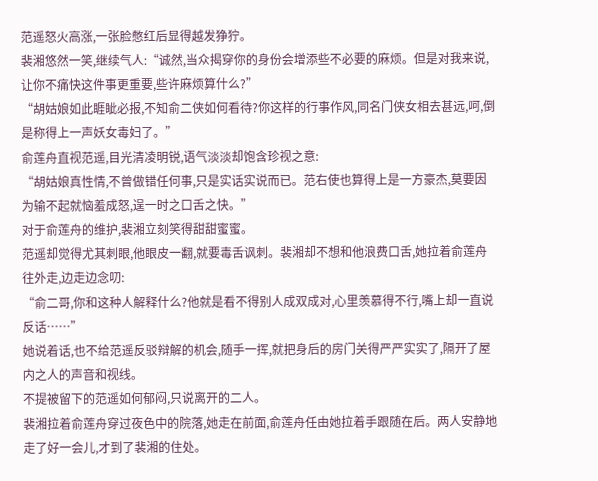范遥怒火高涨,一张脸憋红后显得越发狰狞。
裴湘悠然一笑,继续气人:“诚然,当众揭穿你的身份会增添些不必要的麻烦。但是对我来说,让你不痛快这件事更重要,些许麻烦算什么?”
“胡姑娘如此睚眦必报,不知俞二侠如何看待?你这样的行事作风,同名门侠女相去甚远,呵,倒是称得上一声妖女毒妇了。”
俞莲舟直视范遥,目光清凌明锐,语气淡淡却饱含珍视之意:
“胡姑娘真性情,不曾做错任何事,只是实话实说而已。范右使也算得上是一方豪杰,莫要因为输不起就恼羞成怒,逞一时之口舌之快。”
对于俞莲舟的维护,裴湘立刻笑得甜甜蜜蜜。
范遥却觉得尤其刺眼,他眼皮一翻,就要毒舌讽刺。裴湘却不想和他浪费口舌,她拉着俞莲舟往外走,边走边念叨:
“俞二哥,你和这种人解释什么?他就是看不得别人成双成对,心里羡慕得不行,嘴上却一直说反话……”
她说着话,也不给范遥反驳辩解的机会,随手一挥,就把身后的房门关得严严实实了,隔开了屋内之人的声音和视线。
不提被留下的范遥如何郁闷,只说离开的二人。
裴湘拉着俞莲舟穿过夜色中的院落,她走在前面,俞莲舟任由她拉着手跟随在后。两人安静地走了好一会儿,才到了裴湘的住处。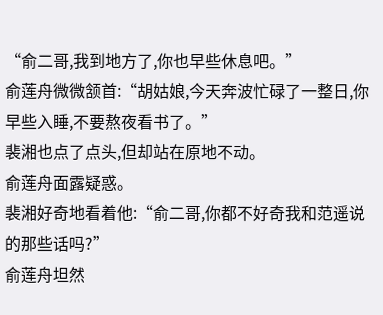“俞二哥,我到地方了,你也早些休息吧。”
俞莲舟微微颔首:“胡姑娘,今天奔波忙碌了一整日,你早些入睡,不要熬夜看书了。”
裴湘也点了点头,但却站在原地不动。
俞莲舟面露疑惑。
裴湘好奇地看着他:“俞二哥,你都不好奇我和范遥说的那些话吗?”
俞莲舟坦然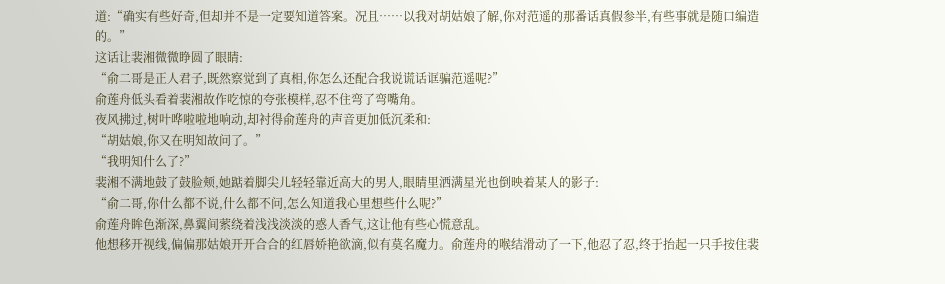道:“确实有些好奇,但却并不是一定要知道答案。况且……以我对胡姑娘了解,你对范遥的那番话真假参半,有些事就是随口编造的。”
这话让裴湘微微睁圆了眼睛:
“俞二哥是正人君子,既然察觉到了真相,你怎么还配合我说谎话诓骗范遥呢?”
俞莲舟低头看着裴湘故作吃惊的夸张模样,忍不住弯了弯嘴角。
夜风拂过,树叶哗啦啦地响动,却衬得俞莲舟的声音更加低沉柔和:
“胡姑娘,你又在明知故问了。”
“我明知什么了?”
裴湘不满地鼓了鼓脸颊,她踮着脚尖儿轻轻靠近高大的男人,眼睛里洒满星光也倒映着某人的影子:
“俞二哥,你什么都不说,什么都不问,怎么知道我心里想些什么呢?”
俞莲舟眸色渐深,鼻翼间萦绕着浅浅淡淡的惑人香气,这让他有些心慌意乱。
他想移开视线,偏偏那姑娘开开合合的红唇娇艳欲滴,似有莫名魔力。俞莲舟的喉结滑动了一下,他忍了忍,终于抬起一只手按住裴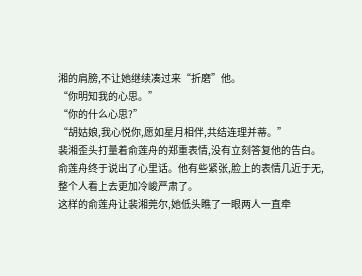湘的肩膀,不让她继续凑过来“折磨”他。
“你明知我的心思。”
“你的什么心思?”
“胡姑娘,我心悦你,愿如星月相伴,共结连理并蒂。”
裴湘歪头打量着俞莲舟的郑重表情,没有立刻答复他的告白。
俞莲舟终于说出了心里话。他有些紧张,脸上的表情几近于无,整个人看上去更加冷峻严肃了。
这样的俞莲舟让裴湘莞尔,她低头瞧了一眼两人一直牵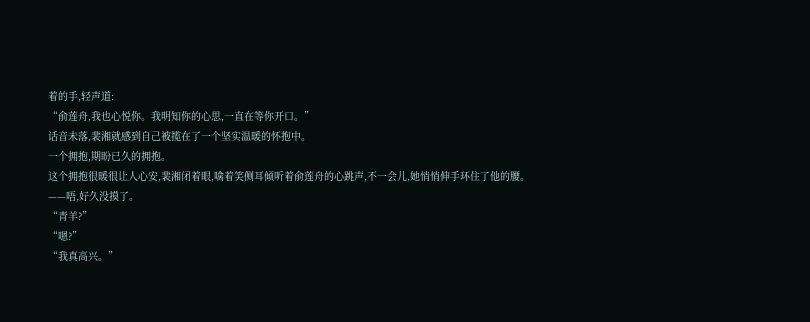着的手,轻声道:
“俞莲舟,我也心悦你。我明知你的心思,一直在等你开口。”
话音未落,裴湘就感到自己被揽在了一个坚实温暖的怀抱中。
一个拥抱,期盼已久的拥抱。
这个拥抱很暖很让人心安,裴湘闭着眼,噙着笑侧耳倾听着俞莲舟的心跳声,不一会儿,她悄悄伸手环住了他的腰。
——唔,好久没摸了。
“青羊?”
“嗯?”
“我真高兴。”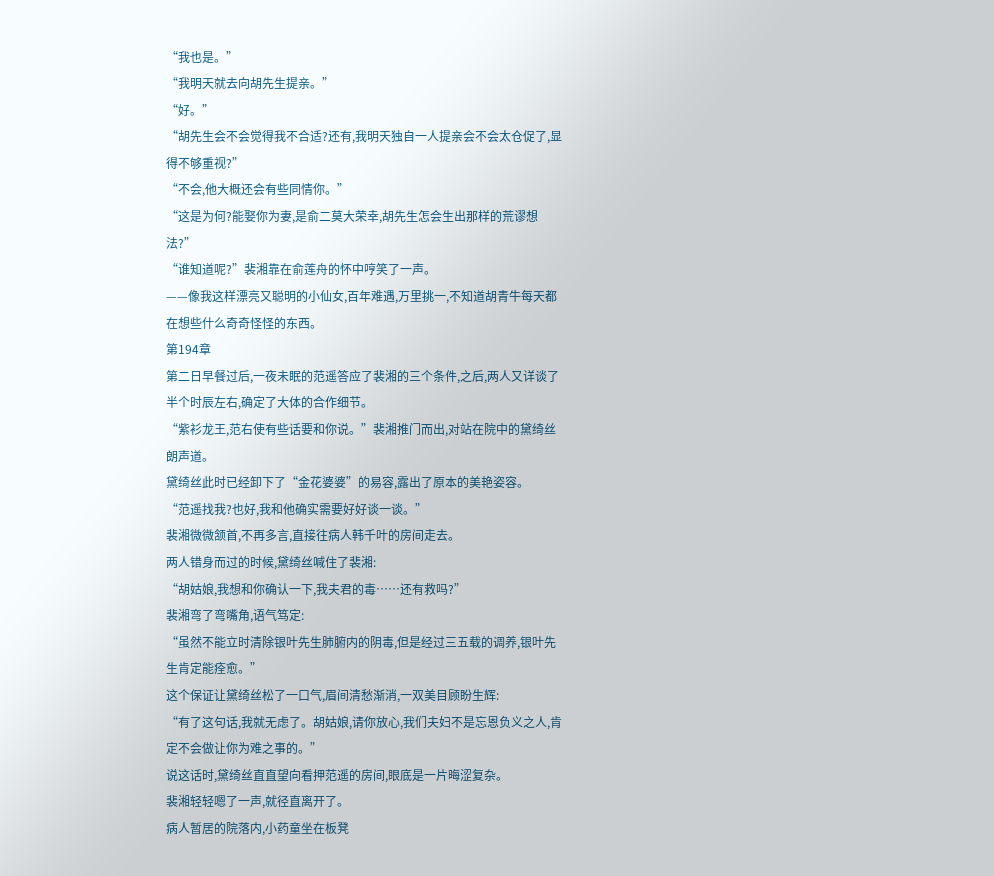“我也是。”
“我明天就去向胡先生提亲。”
“好。”
“胡先生会不会觉得我不合适?还有,我明天独自一人提亲会不会太仓促了,显得不够重视?”
“不会,他大概还会有些同情你。”
“这是为何?能娶你为妻,是俞二莫大荣幸,胡先生怎会生出那样的荒谬想法?”
“谁知道呢?”裴湘靠在俞莲舟的怀中哼笑了一声。
——像我这样漂亮又聪明的小仙女,百年难遇,万里挑一,不知道胡青牛每天都在想些什么奇奇怪怪的东西。
第194章
第二日早餐过后,一夜未眠的范遥答应了裴湘的三个条件,之后,两人又详谈了半个时辰左右,确定了大体的合作细节。
“紫衫龙王,范右使有些话要和你说。”裴湘推门而出,对站在院中的黛绮丝朗声道。
黛绮丝此时已经卸下了“金花婆婆”的易容,露出了原本的美艳姿容。
“范遥找我?也好,我和他确实需要好好谈一谈。”
裴湘微微颔首,不再多言,直接往病人韩千叶的房间走去。
两人错身而过的时候,黛绮丝喊住了裴湘:
“胡姑娘,我想和你确认一下,我夫君的毒……还有救吗?”
裴湘弯了弯嘴角,语气笃定:
“虽然不能立时清除银叶先生肺腑内的阴毒,但是经过三五载的调养,银叶先生肯定能痊愈。”
这个保证让黛绮丝松了一口气,眉间清愁渐消,一双美目顾盼生辉:
“有了这句话,我就无虑了。胡姑娘,请你放心,我们夫妇不是忘恩负义之人,肯定不会做让你为难之事的。”
说这话时,黛绮丝直直望向看押范遥的房间,眼底是一片晦涩复杂。
裴湘轻轻嗯了一声,就径直离开了。
病人暂居的院落内,小药童坐在板凳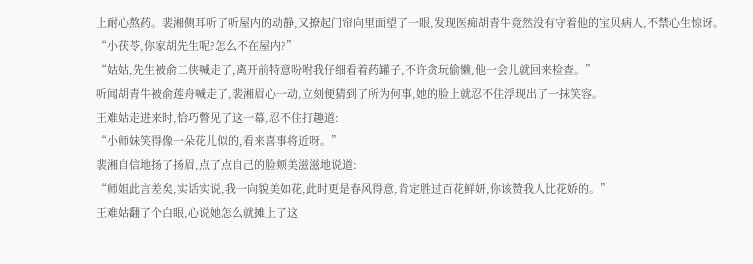上耐心熬药。裴湘侧耳听了听屋内的动静,又撩起门帘向里面望了一眼,发现医痴胡青牛竟然没有守着他的宝贝病人,不禁心生惊讶。
“小茯苓,你家胡先生呢?怎么不在屋内?”
“姑姑,先生被俞二侠喊走了,离开前特意吩咐我仔细看着药罐子,不许贪玩偷懒,他一会儿就回来检查。”
听闻胡青牛被俞莲舟喊走了,裴湘眉心一动,立刻便猜到了所为何事,她的脸上就忍不住浮现出了一抹笑容。
王难姑走进来时,恰巧瞥见了这一幕,忍不住打趣道:
“小师妹笑得像一朵花儿似的,看来喜事将近呀。”
裴湘自信地扬了扬眉,点了点自己的脸颊美滋滋地说道:
“师姐此言差矣,实话实说,我一向貌美如花,此时更是春风得意,肯定胜过百花鲜妍,你该赞我人比花娇的。”
王难姑翻了个白眼,心说她怎么就摊上了这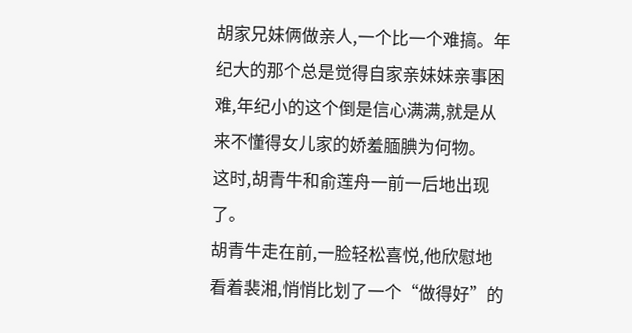胡家兄妹俩做亲人,一个比一个难搞。年纪大的那个总是觉得自家亲妹妹亲事困难,年纪小的这个倒是信心满满,就是从来不懂得女儿家的娇羞腼腆为何物。
这时,胡青牛和俞莲舟一前一后地出现了。
胡青牛走在前,一脸轻松喜悦,他欣慰地看着裴湘,悄悄比划了一个“做得好”的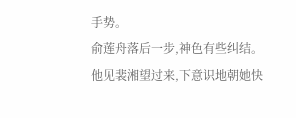手势。
俞莲舟落后一步,神色有些纠结。他见裴湘望过来,下意识地朝她快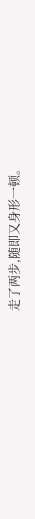走了两步,随即又身形一顿。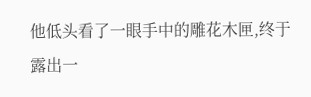他低头看了一眼手中的雕花木匣,终于露出一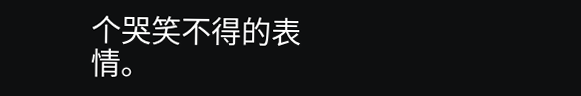个哭笑不得的表情。